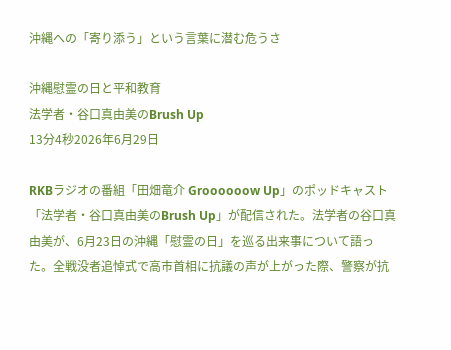沖縄への「寄り添う」という言葉に潜む危うさ

沖縄慰霊の日と平和教育
法学者・谷口真由美のBrush Up
13分4秒2026年6月29日

RKBラジオの番組「田畑竜介 Groooooow Up」のポッドキャスト「法学者・谷口真由美のBrush Up」が配信された。法学者の谷口真由美が、6月23日の沖縄「慰霊の日」を巡る出来事について語った。全戦没者追悼式で高市首相に抗議の声が上がった際、警察が抗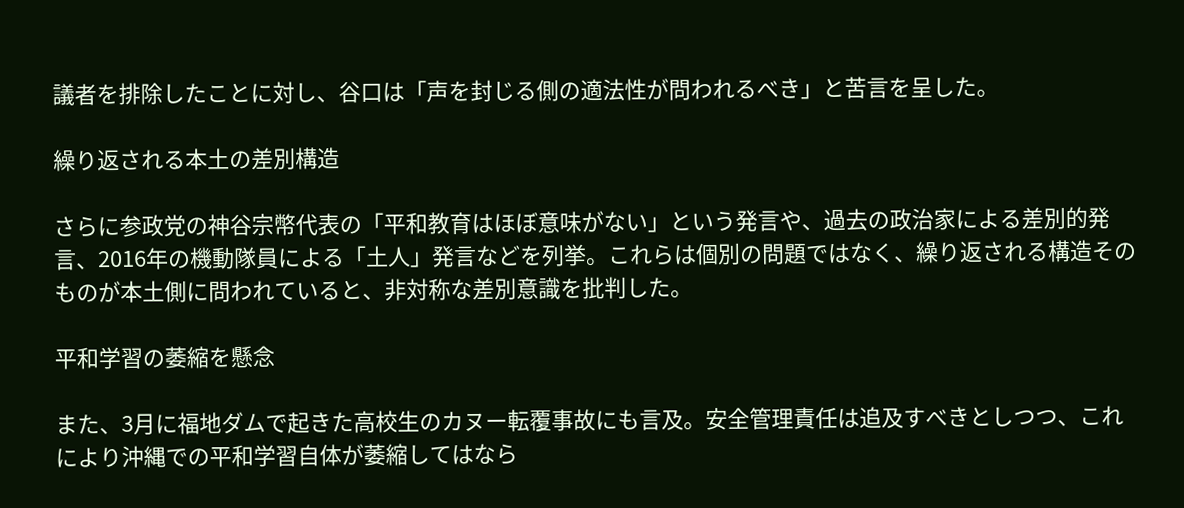議者を排除したことに対し、谷口は「声を封じる側の適法性が問われるべき」と苦言を呈した。

繰り返される本土の差別構造

さらに参政党の神谷宗幣代表の「平和教育はほぼ意味がない」という発言や、過去の政治家による差別的発言、2016年の機動隊員による「土人」発言などを列挙。これらは個別の問題ではなく、繰り返される構造そのものが本土側に問われていると、非対称な差別意識を批判した。

平和学習の萎縮を懸念

また、3月に福地ダムで起きた高校生のカヌー転覆事故にも言及。安全管理責任は追及すべきとしつつ、これにより沖縄での平和学習自体が萎縮してはなら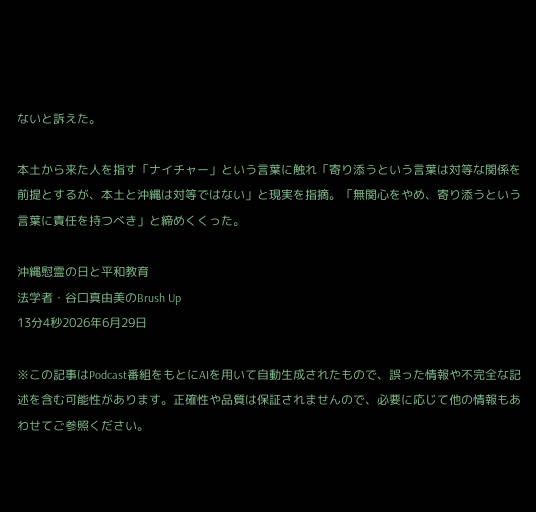ないと訴えた。

本土から来た人を指す「ナイチャー」という言葉に触れ「寄り添うという言葉は対等な関係を前提とするが、本土と沖縄は対等ではない」と現実を指摘。「無関心をやめ、寄り添うという言葉に責任を持つべき」と締めくくった。

沖縄慰霊の日と平和教育
法学者・谷口真由美のBrush Up
13分4秒2026年6月29日

※この記事はPodcast番組をもとにAIを用いて自動生成されたもので、誤った情報や不完全な記述を含む可能性があります。正確性や品質は保証されませんので、必要に応じて他の情報もあわせてご参照ください。